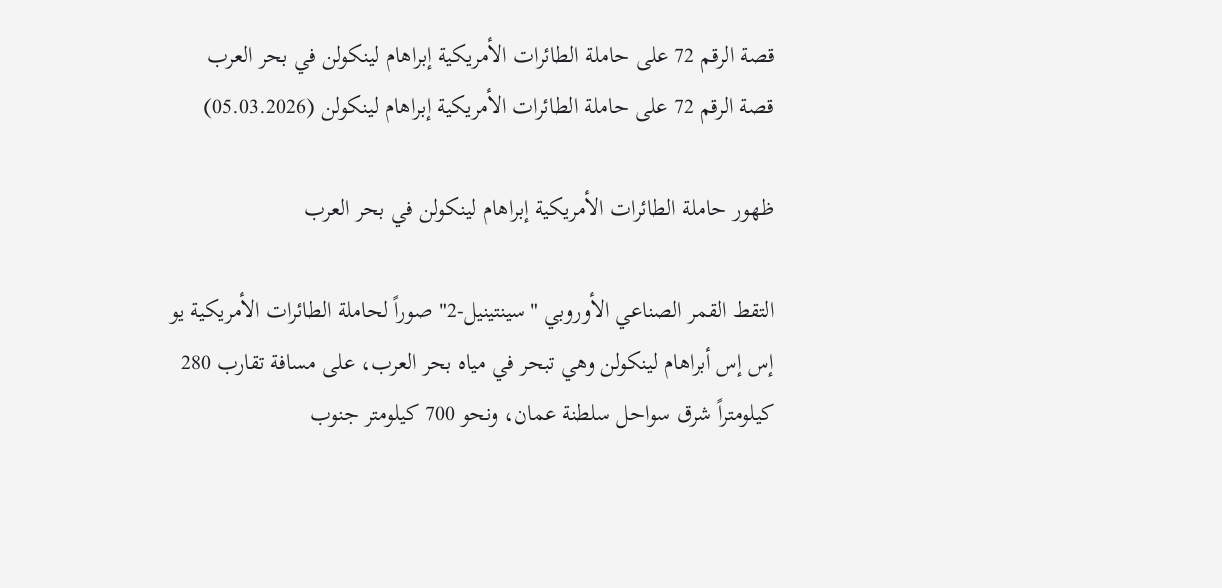قصة الرقم 72 على حاملة الطائرات الأمريكية إبراهام لينكولن في بحر العرب
قصة الرقم 72 على حاملة الطائرات الأمريكية إبراهام لينكولن (05.03.2026)

ظهور حاملة الطائرات الأمريكية إبراهام لينكولن في بحر العرب

التقط القمر الصناعي الأوروبي "سينتينيل-2" صوراً لحاملة الطائرات الأمريكية يو إس إس أبراهام لينكولن وهي تبحر في مياه بحر العرب، على مسافة تقارب 280 كيلومتراً شرق سواحل سلطنة عمان، ونحو 700 كيلومتر جنوب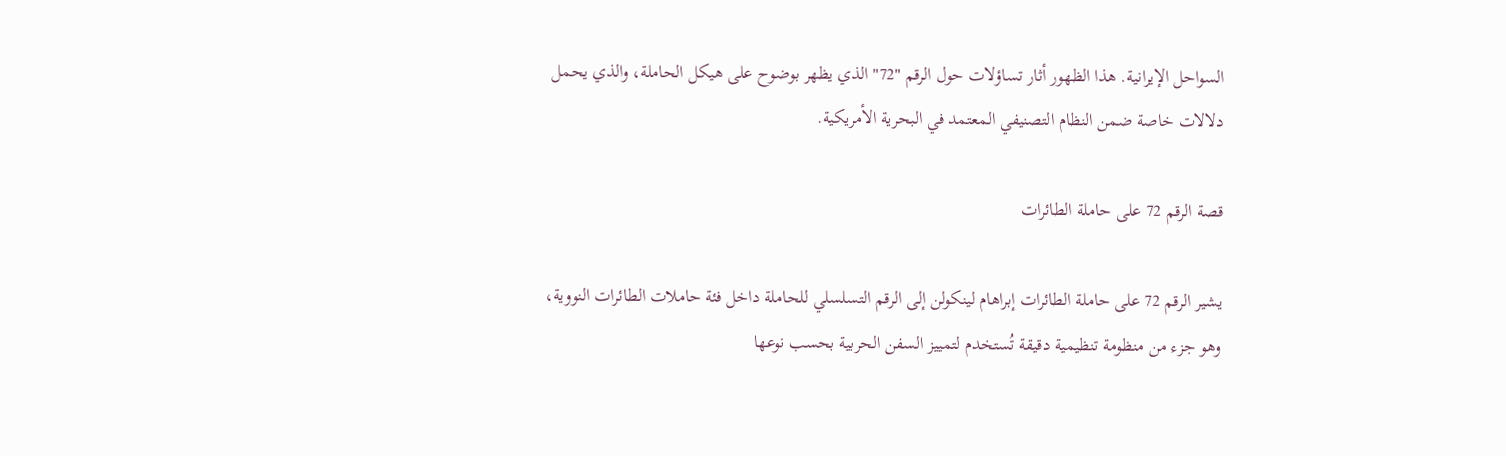السواحل الإيرانية. هذا الظهور أثار تساؤلات حول الرقم "72" الذي يظهر بوضوح على هيكل الحاملة، والذي يحمل دلالات خاصة ضمن النظام التصنيفي المعتمد في البحرية الأمريكية.

قصة الرقم 72 على حاملة الطائرات

يشير الرقم 72 على حاملة الطائرات إبراهام لينكولن إلى الرقم التسلسلي للحاملة داخل فئة حاملات الطائرات النووية، وهو جزء من منظومة تنظيمية دقيقة تُستخدم لتمييز السفن الحربية بحسب نوعها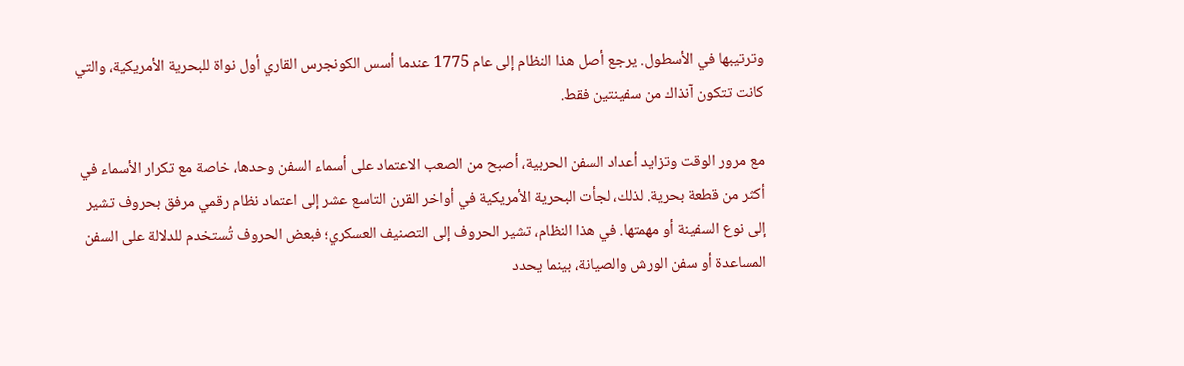وترتيبها في الأسطول. يرجع أصل هذا النظام إلى عام 1775 عندما أسس الكونجرس القاري أول نواة للبحرية الأمريكية، والتي كانت تتكون آنذاك من سفينتين فقط.

مع مرور الوقت وتزايد أعداد السفن الحربية، أصبح من الصعب الاعتماد على أسماء السفن وحدها، خاصة مع تكرار الأسماء في أكثر من قطعة بحرية. لذلك، لجأت البحرية الأمريكية في أواخر القرن التاسع عشر إلى اعتماد نظام رقمي مرفق بحروف تشير إلى نوع السفينة أو مهمتها. في هذا النظام، تشير الحروف إلى التصنيف العسكري؛ فبعض الحروف تُستخدم للدلالة على السفن المساعدة أو سفن الورش والصيانة، بينما يحدد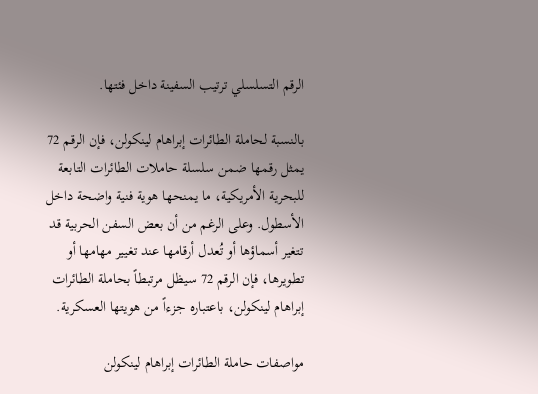الرقم التسلسلي ترتيب السفينة داخل فئتها.

بالنسبة لحاملة الطائرات إبراهام لينكولن، فإن الرقم 72 يمثل رقمها ضمن سلسلة حاملات الطائرات التابعة للبحرية الأمريكية، ما يمنحها هوية فنية واضحة داخل الأسطول. وعلى الرغم من أن بعض السفن الحربية قد تتغير أسماؤها أو تُعدل أرقامها عند تغيير مهامها أو تطويرها، فإن الرقم 72 سيظل مرتبطاً بحاملة الطائرات إبراهام لينكولن، باعتباره جزءاً من هويتها العسكرية.

مواصفات حاملة الطائرات إبراهام لينكولن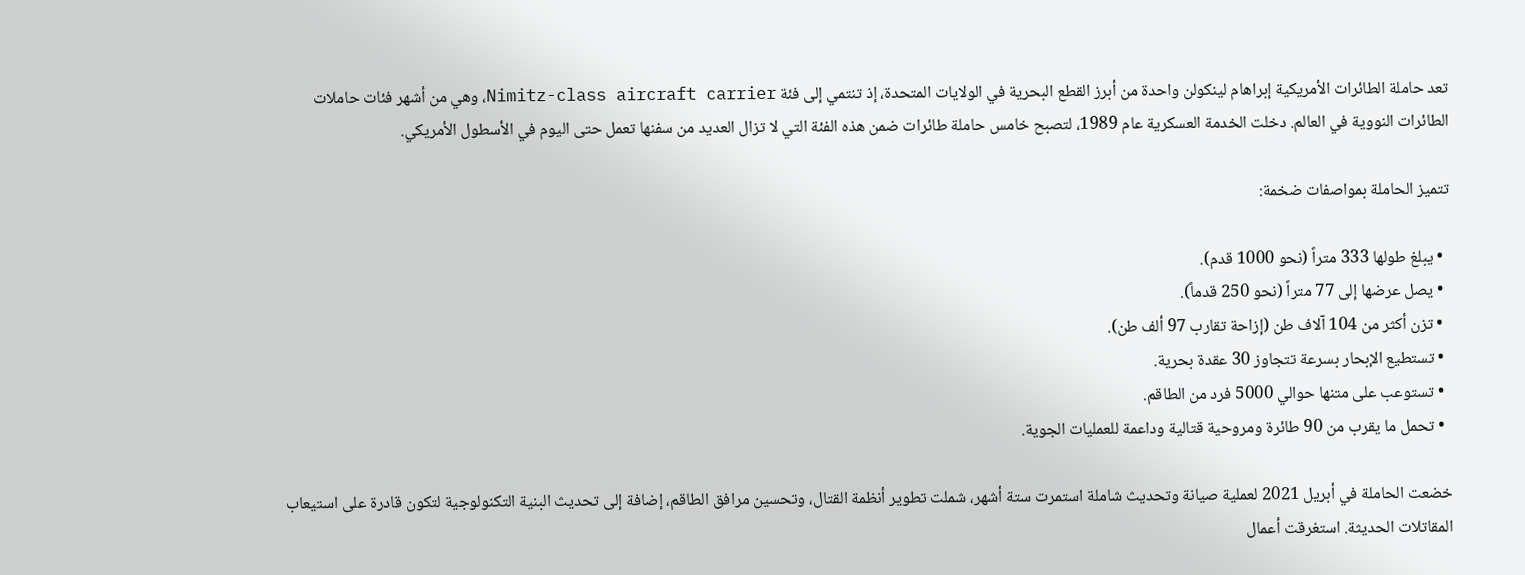تعد حاملة الطائرات الأمريكية إبراهام لينكولن واحدة من أبرز القطع البحرية في الولايات المتحدة، إذ تنتمي إلى فئة Nimitz-class aircraft carrier، وهي من أشهر فئات حاملات الطائرات النووية في العالم. دخلت الخدمة العسكرية عام 1989، لتصبح خامس حاملة طائرات ضمن هذه الفئة التي لا تزال العديد من سفنها تعمل حتى اليوم في الأسطول الأمريكي.

تتميز الحاملة بمواصفات ضخمة:

  • يبلغ طولها 333 متراً (نحو 1000 قدم).
  • يصل عرضها إلى 77 متراً (نحو 250 قدماً).
  • تزن أكثر من 104 آلاف طن (إزاحة تقارب 97 ألف طن).
  • تستطيع الإبحار بسرعة تتجاوز 30 عقدة بحرية.
  • تستوعب على متنها حوالي 5000 فرد من الطاقم.
  • تحمل ما يقرب من 90 طائرة ومروحية قتالية وداعمة للعمليات الجوية.

خضعت الحاملة في أبريل 2021 لعملية صيانة وتحديث شاملة استمرت ستة أشهر، شملت تطوير أنظمة القتال، وتحسين مرافق الطاقم، إضافة إلى تحديث البنية التكنولوجية لتكون قادرة على استيعاب المقاتلات الحديثة. استغرقت أعمال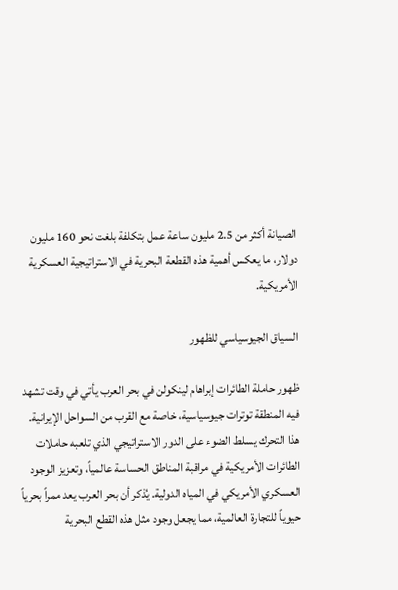الصيانة أكثر من 2.5 مليون ساعة عمل بتكلفة بلغت نحو 160 مليون دولار، ما يعكس أهمية هذه القطعة البحرية في الاستراتيجية العسكرية الأمريكية.

السياق الجيوسياسي للظهور

ظهور حاملة الطائرات إبراهام لينكولن في بحر العرب يأتي في وقت تشهد فيه المنطقة توترات جيوسياسية، خاصة مع القرب من السواحل الإيرانية. هذا التحرك يسلط الضوء على الدور الاستراتيجي الذي تلعبه حاملات الطائرات الأمريكية في مراقبة المناطق الحساسة عالمياً، وتعزيز الوجود العسكري الأمريكي في المياه الدولية. يُذكر أن بحر العرب يعد ممراً بحرياً حيوياً للتجارة العالمية، مما يجعل وجود مثل هذه القطع البحرية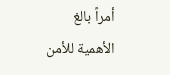أمراً بالغ الأهمية للأمن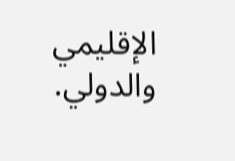الإقليمي والدولي.